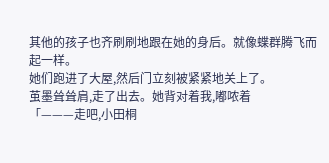其他的孩子也齐刷刷地跟在她的身后。就像蝶群腾飞而起一样。
她们跑进了大屋,然后门立刻被紧紧地关上了。
茧墨耸耸肩,走了出去。她背对着我,嘟哝着
「———走吧,小田桐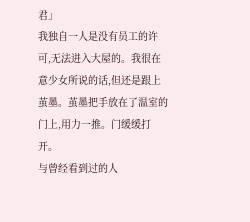君」
我独自一人是没有员工的许可,无法进入大屋的。我很在意少女所说的话,但还是跟上茧墨。茧墨把手放在了温室的门上,用力一推。门缓缓打开。
与曾经看到过的人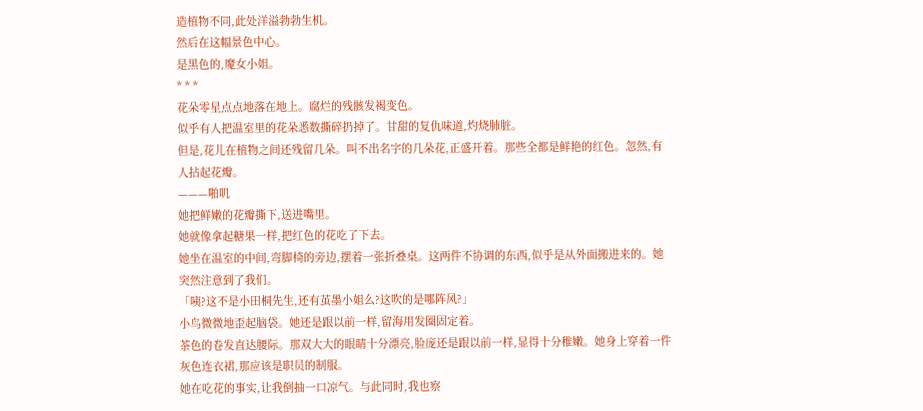造植物不同,此处洋溢勃勃生机。
然后在这幅景色中心。
是黑色的,魔女小姐。
* * *
花朵零星点点地落在地上。腐烂的残骸发褐变色。
似乎有人把温室里的花朵悉数撕碎扔掉了。甘甜的复仇味道,灼烧肺脏。
但是,花儿在植物之间还残留几朵。叫不出名字的几朵花,正盛开着。那些全都是鲜艳的红色。忽然,有人拈起花瓣。
———啪叽
她把鲜嫩的花瓣撕下,送进嘴里。
她就像拿起糖果一样,把红色的花吃了下去。
她坐在温室的中间,弯脚椅的旁边,摆着一张折叠桌。这两件不协调的东西,似乎是从外面搬进来的。她突然注意到了我们。
「咦?这不是小田桐先生,还有茧墨小姐么?这吹的是哪阵风?」
小鸟微微地歪起脑袋。她还是跟以前一样,留海用发圈固定着。
茶色的卷发直达腰际。那双大大的眼睛十分漂亮,脸庞还是跟以前一样,显得十分稚嫩。她身上穿着一件灰色连衣裙,那应该是职员的制服。
她在吃花的事实,让我倒抽一口凉气。与此同时,我也察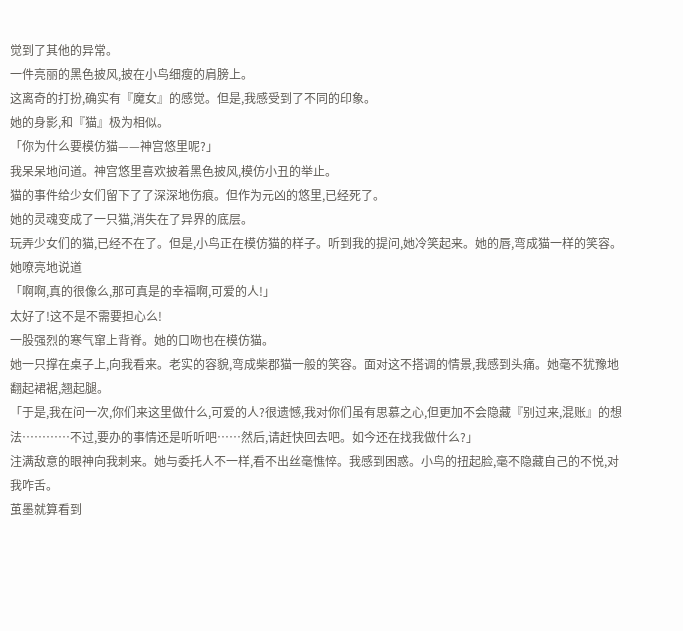觉到了其他的异常。
一件亮丽的黑色披风,披在小鸟细瘦的肩膀上。
这离奇的打扮,确实有『魔女』的感觉。但是,我感受到了不同的印象。
她的身影,和『猫』极为相似。
「你为什么要模仿猫——神宫悠里呢?」
我呆呆地问道。神宫悠里喜欢披着黑色披风,模仿小丑的举止。
猫的事件给少女们留下了了深深地伤痕。但作为元凶的悠里,已经死了。
她的灵魂变成了一只猫,消失在了异界的底层。
玩弄少女们的猫,已经不在了。但是,小鸟正在模仿猫的样子。听到我的提问,她冷笑起来。她的唇,弯成猫一样的笑容。她嘹亮地说道
「啊啊,真的很像么,那可真是的幸福啊,可爱的人!」
太好了!这不是不需要担心么!
一股强烈的寒气窜上背脊。她的口吻也在模仿猫。
她一只撑在桌子上,向我看来。老实的容貌,弯成柴郡猫一般的笑容。面对这不搭调的情景,我感到头痛。她毫不犹豫地翻起裙裾,翘起腿。
「于是,我在问一次,你们来这里做什么,可爱的人?很遗憾,我对你们虽有思慕之心,但更加不会隐藏『别过来,混账』的想法…………不过,要办的事情还是听听吧……然后,请赶快回去吧。如今还在找我做什么?」
注满敌意的眼神向我刺来。她与委托人不一样,看不出丝毫憔悴。我感到困惑。小鸟的扭起脸,毫不隐藏自己的不悦,对我咋舌。
茧墨就算看到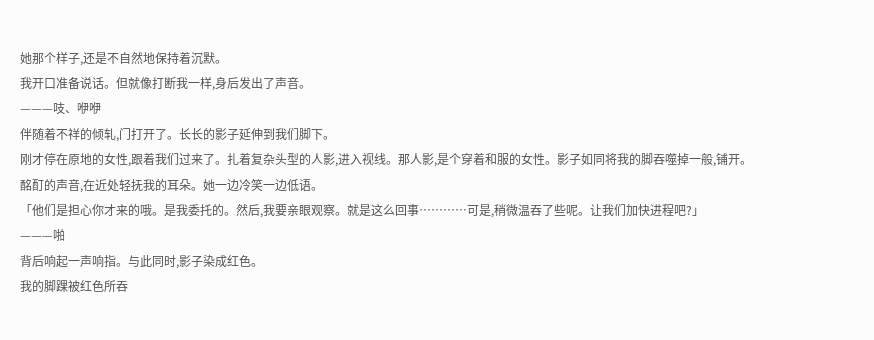她那个样子,还是不自然地保持着沉默。
我开口准备说话。但就像打断我一样,身后发出了声音。
———吱、咿咿
伴随着不祥的倾轧,门打开了。长长的影子延伸到我们脚下。
刚才停在原地的女性,跟着我们过来了。扎着复杂头型的人影,进入视线。那人影,是个穿着和服的女性。影子如同将我的脚吞噬掉一般,铺开。
酩酊的声音,在近处轻抚我的耳朵。她一边冷笑一边低语。
「他们是担心你才来的哦。是我委托的。然后,我要亲眼观察。就是这么回事…………可是,稍微温吞了些呢。让我们加快进程吧?」
———啪
背后响起一声响指。与此同时,影子染成红色。
我的脚踝被红色所吞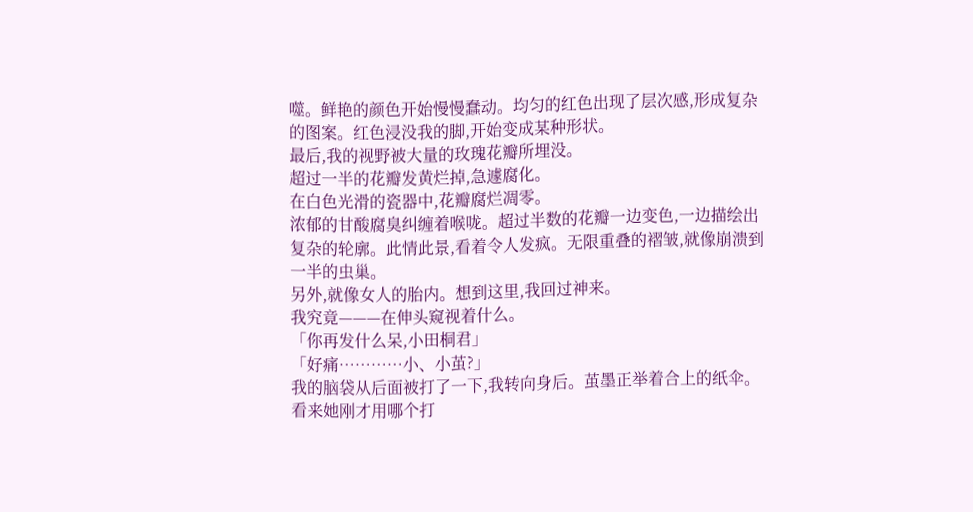噬。鲜艳的颜色开始慢慢蠢动。均匀的红色出现了层次感,形成复杂的图案。红色浸没我的脚,开始变成某种形状。
最后,我的视野被大量的玫瑰花瓣所埋没。
超过一半的花瓣发黄烂掉,急遽腐化。
在白色光滑的瓷器中,花瓣腐烂凋零。
浓郁的甘酸腐臭纠缠着喉咙。超过半数的花瓣一边变色,一边描绘出复杂的轮廓。此情此景,看着令人发疯。无限重叠的褶皱,就像崩溃到一半的虫巢。
另外,就像女人的胎内。想到这里,我回过神来。
我究竟———在伸头窥视着什么。
「你再发什么呆,小田桐君」
「好痛…………小、小茧?」
我的脑袋从后面被打了一下,我转向身后。茧墨正举着合上的纸伞。
看来她刚才用哪个打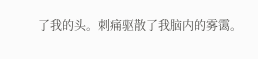了我的头。刺痛驱散了我脑内的雾霭。